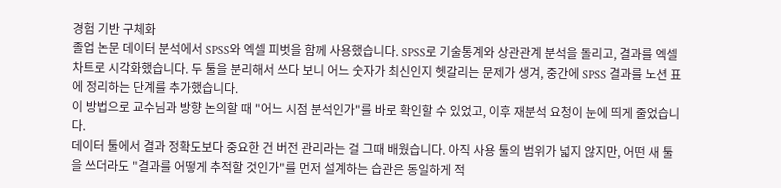경험 기반 구체화
졸업 논문 데이터 분석에서 SPSS와 엑셀 피벗을 함께 사용했습니다. SPSS로 기술통계와 상관관계 분석을 돌리고, 결과를 엑셀 차트로 시각화했습니다. 두 툴을 분리해서 쓰다 보니 어느 숫자가 최신인지 헷갈리는 문제가 생겨, 중간에 SPSS 결과를 노션 표에 정리하는 단계를 추가했습니다.
이 방법으로 교수님과 방향 논의할 때 "어느 시점 분석인가"를 바로 확인할 수 있었고, 이후 재분석 요청이 눈에 띄게 줄었습니다.
데이터 툴에서 결과 정확도보다 중요한 건 버전 관리라는 걸 그때 배웠습니다. 아직 사용 툴의 범위가 넓지 않지만, 어떤 새 툴을 쓰더라도 "결과를 어떻게 추적할 것인가"를 먼저 설계하는 습관은 동일하게 적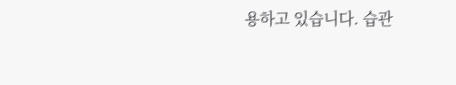용하고 있습니다. 습관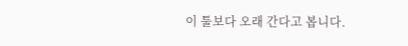이 툴보다 오래 간다고 봅니다.